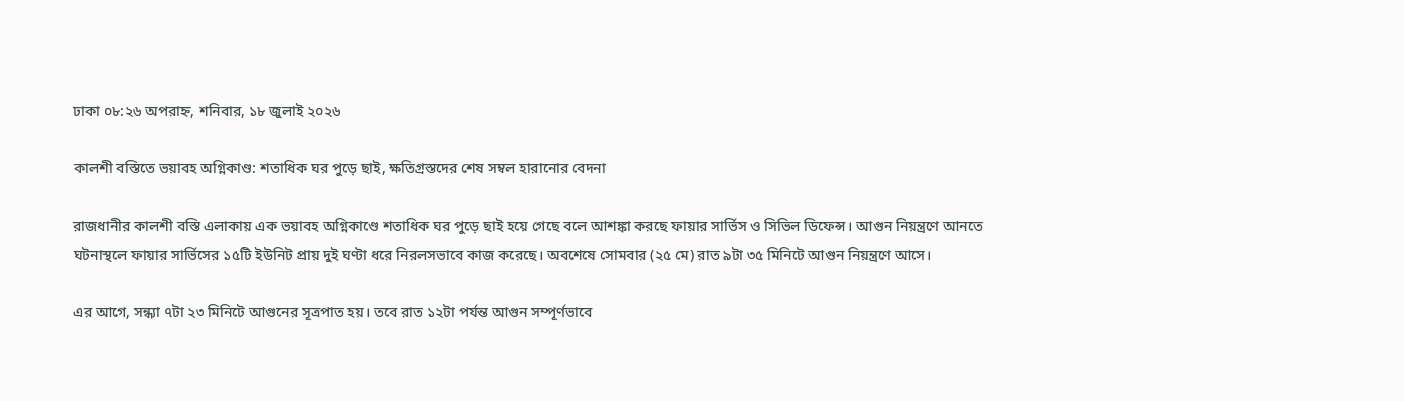ঢাকা ০৮:২৬ অপরাহ্ন, শনিবার, ১৮ জুলাই ২০২৬

কালশী বস্তিতে ভয়াবহ অগ্নিকাণ্ড: শতাধিক ঘর পুড়ে ছাই, ক্ষতিগ্রস্তদের শেষ সম্বল হারানোর বেদনা

রাজধানীর কালশী বস্তি এলাকায় এক ভয়াবহ অগ্নিকাণ্ডে শতাধিক ঘর পুড়ে ছাই হয়ে গেছে বলে আশঙ্কা করছে ফায়ার সার্ভিস ও সিভিল ডিফেন্স। আগুন নিয়ন্ত্রণে আনতে ঘটনাস্থলে ফায়ার সার্ভিসের ১৫টি ইউনিট প্রায় দুই ঘণ্টা ধরে নিরলসভাবে কাজ করেছে। অবশেষে সোমবার (২৫ মে) রাত ৯টা ৩৫ মিনিটে আগুন নিয়ন্ত্রণে আসে।

এর আগে, সন্ধ্যা ৭টা ২৩ মিনিটে আগুনের সূত্রপাত হয়। তবে রাত ১২টা পর্যন্ত আগুন সম্পূর্ণভাবে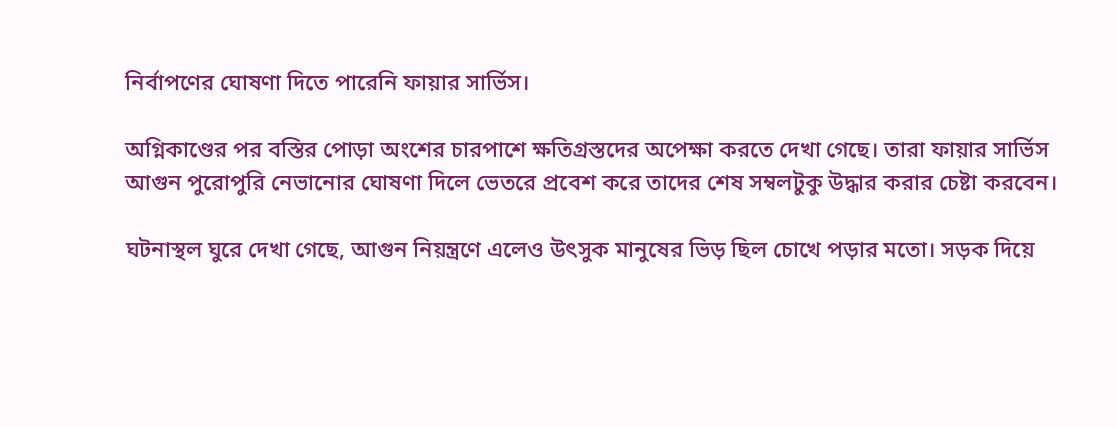নির্বাপণের ঘোষণা দিতে পারেনি ফায়ার সার্ভিস।

অগ্নিকাণ্ডের পর বস্তির পোড়া অংশের চারপাশে ক্ষতিগ্রস্তদের অপেক্ষা করতে দেখা গেছে। তারা ফায়ার সার্ভিস আগুন পুরোপুরি নেভানোর ঘোষণা দিলে ভেতরে প্রবেশ করে তাদের শেষ সম্বলটুকু উদ্ধার করার চেষ্টা করবেন।

ঘটনাস্থল ঘুরে দেখা গেছে, আগুন নিয়ন্ত্রণে এলেও উৎসুক মানুষের ভিড় ছিল চোখে পড়ার মতো। সড়ক দিয়ে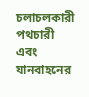চলাচলকারী পথচারী এবং যানবাহনের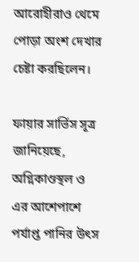আরোহীরাও থেমে পোড়া অংশ দেখার চেষ্টা করছিলেন।

ফায়ার সার্ভিস সূত্র জানিয়েছে, অগ্নিকাণ্ডস্থল ও এর আশেপাশে পর্যাপ্ত পানির উৎস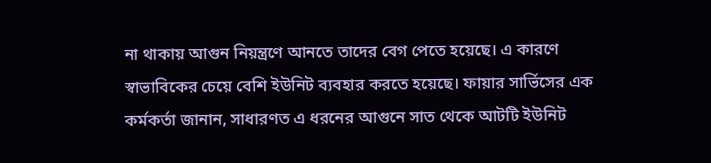না থাকায় আগুন নিয়ন্ত্রণে আনতে তাদের বেগ পেতে হয়েছে। এ কারণে স্বাভাবিকের চেয়ে বেশি ইউনিট ব্যবহার করতে হয়েছে। ফায়ার সার্ভিসের এক কর্মকর্তা জানান, সাধারণত এ ধরনের আগুনে সাত থেকে আটটি ইউনিট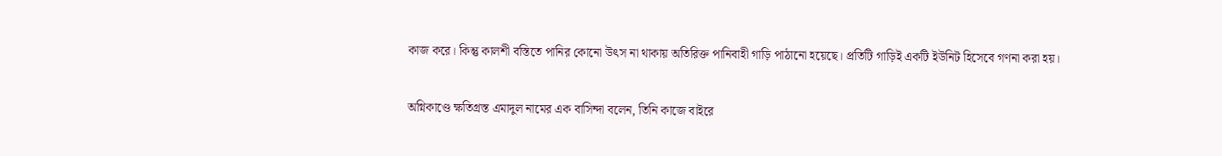কাজ করে। কিন্তু কালশী বস্তিতে পানির কোনো উৎস না থাকায় অতিরিক্ত পানিবাহী গাড়ি পাঠানো হয়েছে। প্রতিটি গাড়িই একটি ইউনিট হিসেবে গণনা করা হয়।

অগ্নিকাণ্ডে ক্ষতিগ্রস্ত এমাদুল নামের এক বাসিন্দা বলেন, তিনি কাজে বাইরে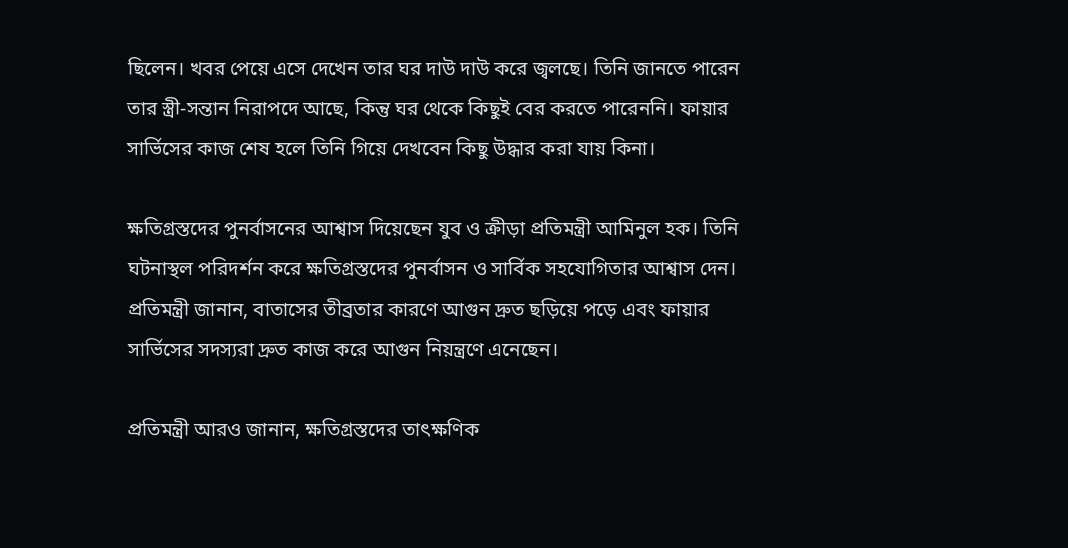ছিলেন। খবর পেয়ে এসে দেখেন তার ঘর দাউ দাউ করে জ্বলছে। তিনি জানতে পারেন তার স্ত্রী-সন্তান নিরাপদে আছে, কিন্তু ঘর থেকে কিছুই বের করতে পারেননি। ফায়ার সার্ভিসের কাজ শেষ হলে তিনি গিয়ে দেখবেন কিছু উদ্ধার করা যায় কিনা।

ক্ষতিগ্রস্তদের পুনর্বাসনের আশ্বাস দিয়েছেন যুব ও ক্রীড়া প্রতিমন্ত্রী আমিনুল হক। তিনি ঘটনাস্থল পরিদর্শন করে ক্ষতিগ্রস্তদের পুনর্বাসন ও সার্বিক সহযোগিতার আশ্বাস দেন। প্রতিমন্ত্রী জানান, বাতাসের তীব্রতার কারণে আগুন দ্রুত ছড়িয়ে পড়ে এবং ফায়ার সার্ভিসের সদস্যরা দ্রুত কাজ করে আগুন নিয়ন্ত্রণে এনেছেন।

প্রতিমন্ত্রী আরও জানান, ক্ষতিগ্রস্তদের তাৎক্ষণিক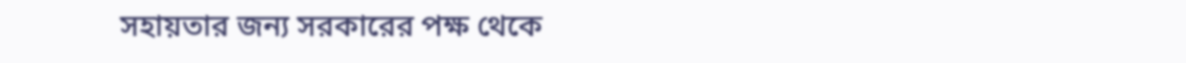সহায়তার জন্য সরকারের পক্ষ থেকে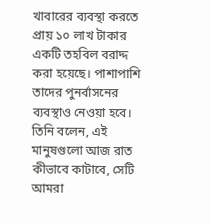খাবারের ব্যবস্থা করতে প্রায় ১০ লাখ টাকার একটি তহবিল বরাদ্দ করা হয়েছে। পাশাপাশি তাদের পুনর্বাসনের ব্যবস্থাও নেওয়া হবে। তিনি বলেন, এই মানুষগুলো আজ রাত কীভাবে কাটাবে, সেটি আমরা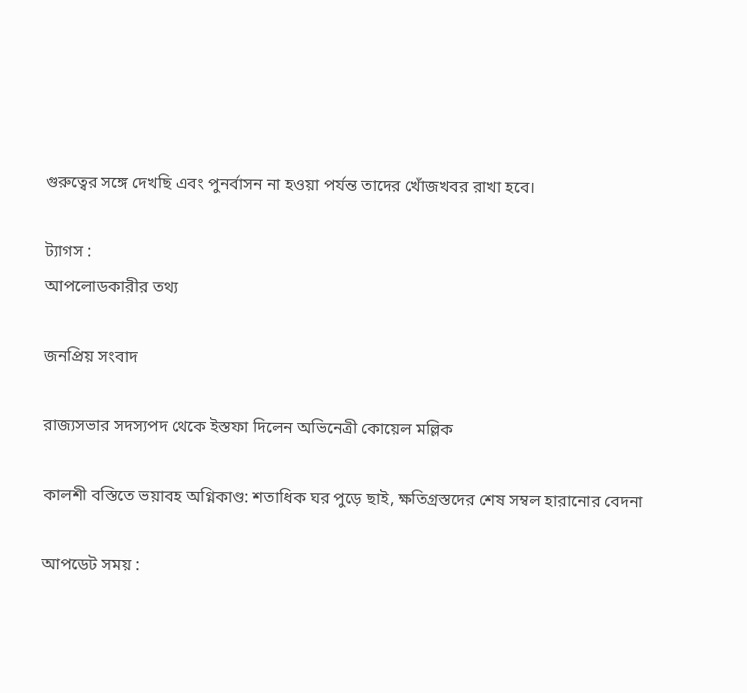গুরুত্বের সঙ্গে দেখছি এবং পুনর্বাসন না হওয়া পর্যন্ত তাদের খোঁজখবর রাখা হবে।

ট্যাগস :
আপলোডকারীর তথ্য

জনপ্রিয় সংবাদ

রাজ্যসভার সদস্যপদ থেকে ইস্তফা দিলেন অভিনেত্রী কোয়েল মল্লিক

কালশী বস্তিতে ভয়াবহ অগ্নিকাণ্ড: শতাধিক ঘর পুড়ে ছাই, ক্ষতিগ্রস্তদের শেষ সম্বল হারানোর বেদনা

আপডেট সময় :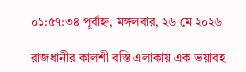০১:৫৭:৩৪ পূর্বাহ্ন, মঙ্গলবার, ২৬ মে ২০২৬

রাজধানীর কালশী বস্তি এলাকায় এক ভয়াবহ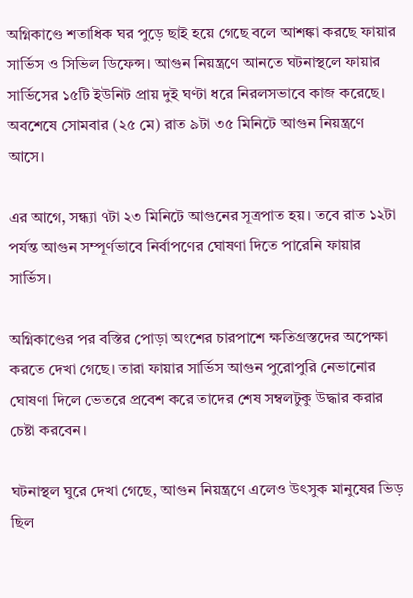অগ্নিকাণ্ডে শতাধিক ঘর পুড়ে ছাই হয়ে গেছে বলে আশঙ্কা করছে ফায়ার সার্ভিস ও সিভিল ডিফেন্স। আগুন নিয়ন্ত্রণে আনতে ঘটনাস্থলে ফায়ার সার্ভিসের ১৫টি ইউনিট প্রায় দুই ঘণ্টা ধরে নিরলসভাবে কাজ করেছে। অবশেষে সোমবার (২৫ মে) রাত ৯টা ৩৫ মিনিটে আগুন নিয়ন্ত্রণে আসে।

এর আগে, সন্ধ্যা ৭টা ২৩ মিনিটে আগুনের সূত্রপাত হয়। তবে রাত ১২টা পর্যন্ত আগুন সম্পূর্ণভাবে নির্বাপণের ঘোষণা দিতে পারেনি ফায়ার সার্ভিস।

অগ্নিকাণ্ডের পর বস্তির পোড়া অংশের চারপাশে ক্ষতিগ্রস্তদের অপেক্ষা করতে দেখা গেছে। তারা ফায়ার সার্ভিস আগুন পুরোপুরি নেভানোর ঘোষণা দিলে ভেতরে প্রবেশ করে তাদের শেষ সম্বলটুকু উদ্ধার করার চেষ্টা করবেন।

ঘটনাস্থল ঘুরে দেখা গেছে, আগুন নিয়ন্ত্রণে এলেও উৎসুক মানুষের ভিড় ছিল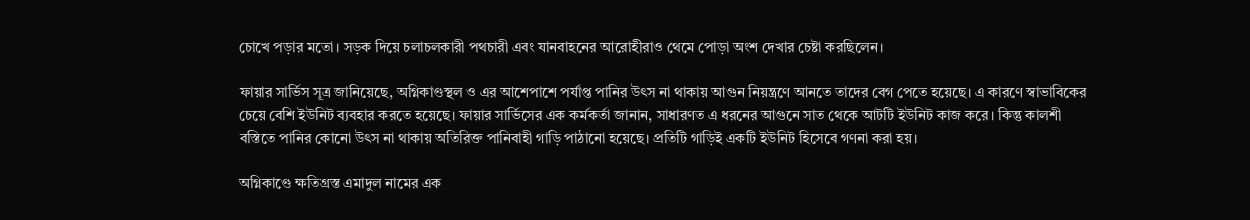চোখে পড়ার মতো। সড়ক দিয়ে চলাচলকারী পথচারী এবং যানবাহনের আরোহীরাও থেমে পোড়া অংশ দেখার চেষ্টা করছিলেন।

ফায়ার সার্ভিস সূত্র জানিয়েছে, অগ্নিকাণ্ডস্থল ও এর আশেপাশে পর্যাপ্ত পানির উৎস না থাকায় আগুন নিয়ন্ত্রণে আনতে তাদের বেগ পেতে হয়েছে। এ কারণে স্বাভাবিকের চেয়ে বেশি ইউনিট ব্যবহার করতে হয়েছে। ফায়ার সার্ভিসের এক কর্মকর্তা জানান, সাধারণত এ ধরনের আগুনে সাত থেকে আটটি ইউনিট কাজ করে। কিন্তু কালশী বস্তিতে পানির কোনো উৎস না থাকায় অতিরিক্ত পানিবাহী গাড়ি পাঠানো হয়েছে। প্রতিটি গাড়িই একটি ইউনিট হিসেবে গণনা করা হয়।

অগ্নিকাণ্ডে ক্ষতিগ্রস্ত এমাদুল নামের এক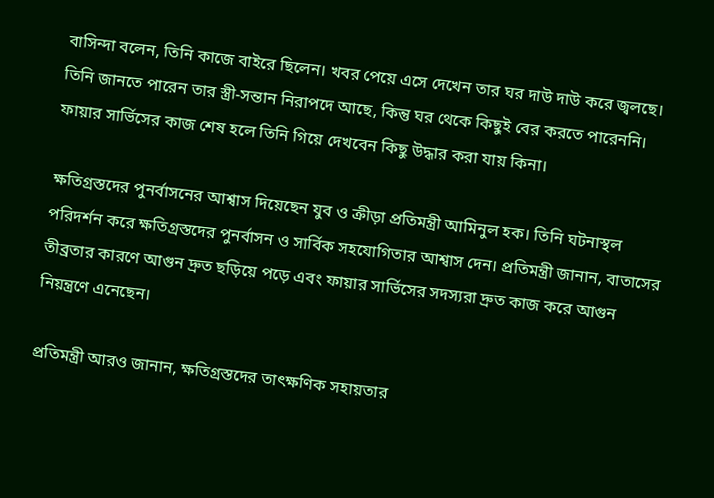বাসিন্দা বলেন, তিনি কাজে বাইরে ছিলেন। খবর পেয়ে এসে দেখেন তার ঘর দাউ দাউ করে জ্বলছে। তিনি জানতে পারেন তার স্ত্রী-সন্তান নিরাপদে আছে, কিন্তু ঘর থেকে কিছুই বের করতে পারেননি। ফায়ার সার্ভিসের কাজ শেষ হলে তিনি গিয়ে দেখবেন কিছু উদ্ধার করা যায় কিনা।

ক্ষতিগ্রস্তদের পুনর্বাসনের আশ্বাস দিয়েছেন যুব ও ক্রীড়া প্রতিমন্ত্রী আমিনুল হক। তিনি ঘটনাস্থল পরিদর্শন করে ক্ষতিগ্রস্তদের পুনর্বাসন ও সার্বিক সহযোগিতার আশ্বাস দেন। প্রতিমন্ত্রী জানান, বাতাসের তীব্রতার কারণে আগুন দ্রুত ছড়িয়ে পড়ে এবং ফায়ার সার্ভিসের সদস্যরা দ্রুত কাজ করে আগুন নিয়ন্ত্রণে এনেছেন।

প্রতিমন্ত্রী আরও জানান, ক্ষতিগ্রস্তদের তাৎক্ষণিক সহায়তার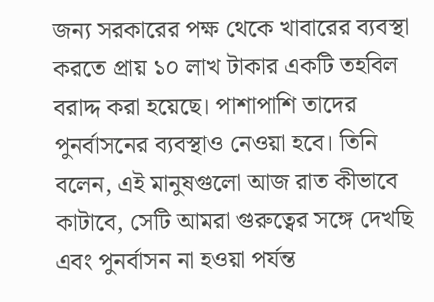জন্য সরকারের পক্ষ থেকে খাবারের ব্যবস্থা করতে প্রায় ১০ লাখ টাকার একটি তহবিল বরাদ্দ করা হয়েছে। পাশাপাশি তাদের পুনর্বাসনের ব্যবস্থাও নেওয়া হবে। তিনি বলেন, এই মানুষগুলো আজ রাত কীভাবে কাটাবে, সেটি আমরা গুরুত্বের সঙ্গে দেখছি এবং পুনর্বাসন না হওয়া পর্যন্ত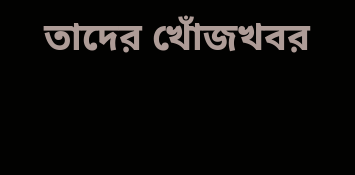তাদের খোঁজখবর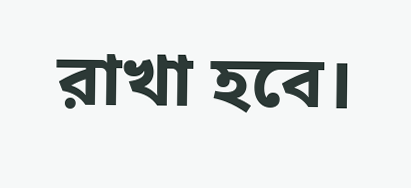রাখা হবে।